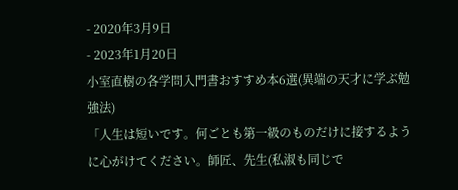- 2020年3月9日
- 2023年1月20日
小室直樹の各学問入門書おすすめ本6選(異端の天才に学ぶ勉強法)
「人生は短いです。何ごとも第一級のものだけに接するように心がけてください。師匠、先生(私淑も同じで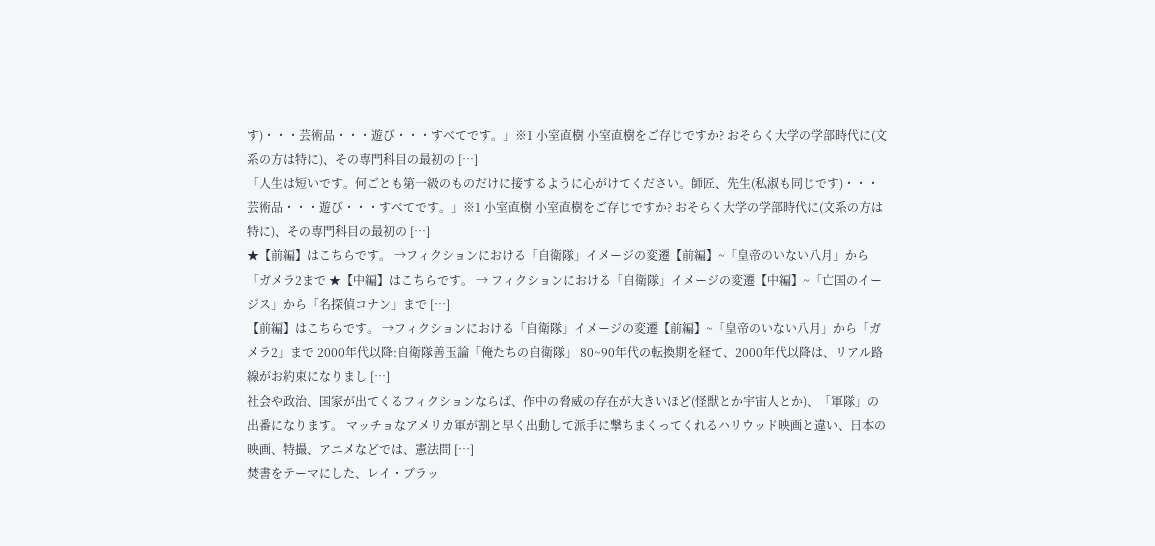す)・・・芸術品・・・遊び・・・すべてです。」※1 小室直樹 小室直樹をご存じですか? おそらく大学の学部時代に(文系の方は特に)、その専門科目の最初の […]
「人生は短いです。何ごとも第一級のものだけに接するように心がけてください。師匠、先生(私淑も同じです)・・・芸術品・・・遊び・・・すべてです。」※1 小室直樹 小室直樹をご存じですか? おそらく大学の学部時代に(文系の方は特に)、その専門科目の最初の […]
★【前編】はこちらです。 →フィクションにおける「自衛隊」イメージの変遷【前編】~「皇帝のいない八月」から「ガメラ2まで ★【中編】はこちらです。 → フィクションにおける「自衛隊」イメージの変遷【中編】~「亡国のイージス」から「名探偵コナン」まで […]
【前編】はこちらです。 →フィクションにおける「自衛隊」イメージの変遷【前編】~「皇帝のいない八月」から「ガメラ2」まで 2000年代以降:自衛隊善玉論「俺たちの自衛隊」 80~90年代の転換期を経て、2000年代以降は、リアル路線がお約束になりまし […]
社会や政治、国家が出てくるフィクションならば、作中の脅威の存在が大きいほど(怪獣とか宇宙人とか)、「軍隊」の出番になります。 マッチョなアメリカ軍が割と早く出動して派手に撃ちまくってくれるハリウッド映画と違い、日本の映画、特撮、アニメなどでは、憲法問 […]
焚書をテーマにした、レイ・ブラッ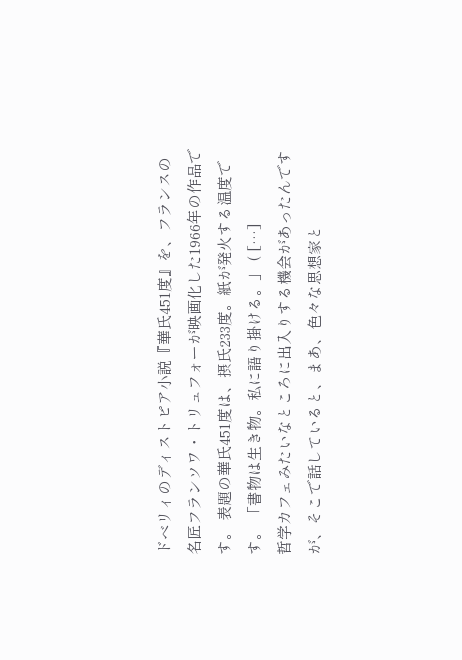ドベリィのディストピア小説『華氏451度』を、フランスの名匠フランソワ・トリュフォーが映画化した1966年の作品です。 表題の華氏451度は、摂氏233度。紙が発火する温度です。 「書物は生き物。私に語り掛ける。」 ( […]
哲学カフェみたいなところに出入りする機会があったんですが、そこで話していると、まあ、色々な思想家と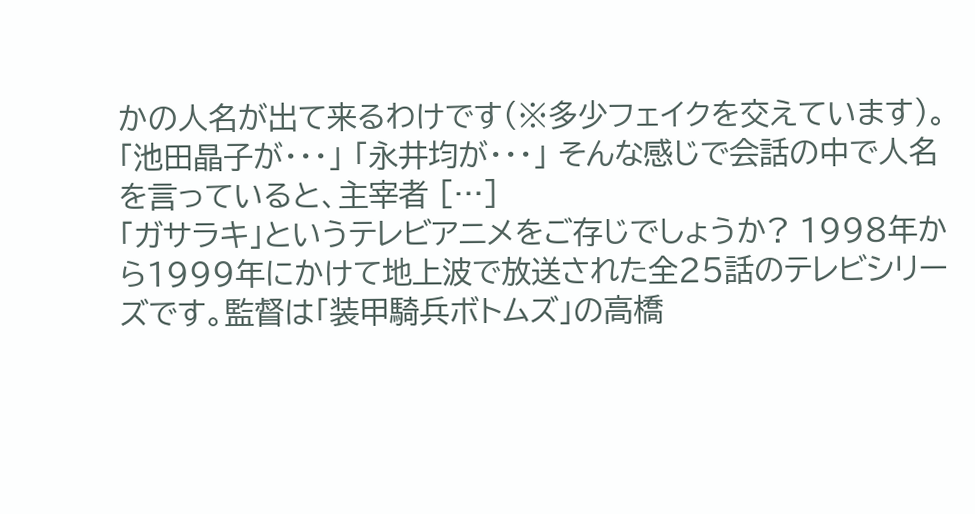かの人名が出て来るわけです(※多少フェイクを交えています)。 「池田晶子が・・・」 「永井均が・・・」 そんな感じで会話の中で人名を言っていると、主宰者 […]
「ガサラキ」というテレビアニメをご存じでしょうか? 1998年から1999年にかけて地上波で放送された全25話のテレビシリーズです。監督は「装甲騎兵ボトムズ」の高橋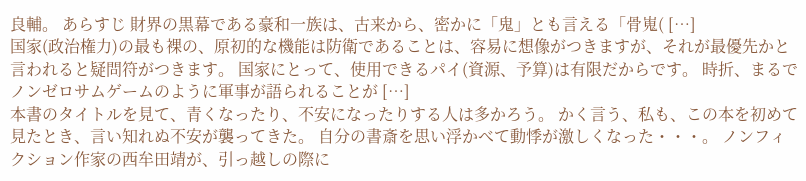良輔。 あらすじ 財界の黒幕である豪和一族は、古来から、密かに「鬼」とも言える「骨嵬( […]
国家(政治権力)の最も裸の、原初的な機能は防衛であることは、容易に想像がつきますが、それが最優先かと言われると疑問符がつきます。 国家にとって、使用できるパイ(資源、予算)は有限だからです。 時折、まるでノンゼロサムゲームのように軍事が語られることが […]
本書のタイトルを見て、青くなったり、不安になったりする人は多かろう。 かく言う、私も、この本を初めて見たとき、言い知れぬ不安が襲ってきた。 自分の書斎を思い浮かべて動悸が激しくなった・・・。 ノンフィクション作家の西牟田靖が、引っ越しの際に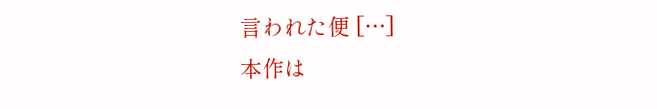言われた便 […]
本作は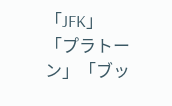「JFK」「プラトーン」「ブッ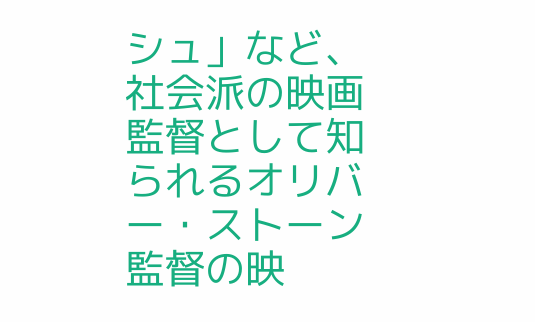シュ」など、社会派の映画監督として知られるオリバー・ストーン監督の映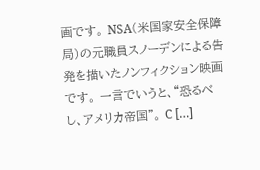画です。 NSA(米国家安全保障局)の元職員スノーデンによる告発を描いたノンフィクション映画です。 一言でいうと、“恐るべし、アメリカ帝国”。 C […]